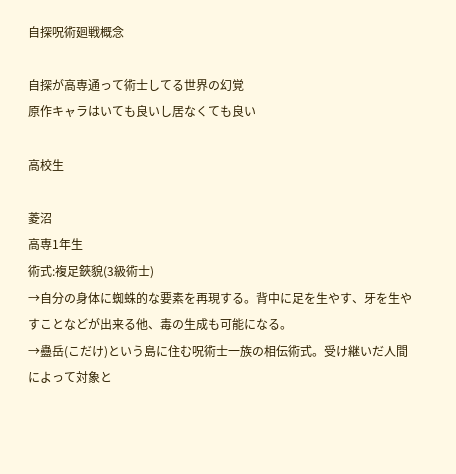自探呪術廻戦概念

自探が高専通って術士してる世界の幻覚
原作キャラはいても良いし居なくても良い

高校生

菱沼
高専1年生
術式:複足鋏貌(3級術士)
→自分の身体に蜘蛛的な要素を再現する。背中に足を生やす、牙を生やすことなどが出来る他、毒の生成も可能になる。
→蠱岳(こだけ)という島に住む呪術士一族の相伝術式。受け継いだ人間によって対象と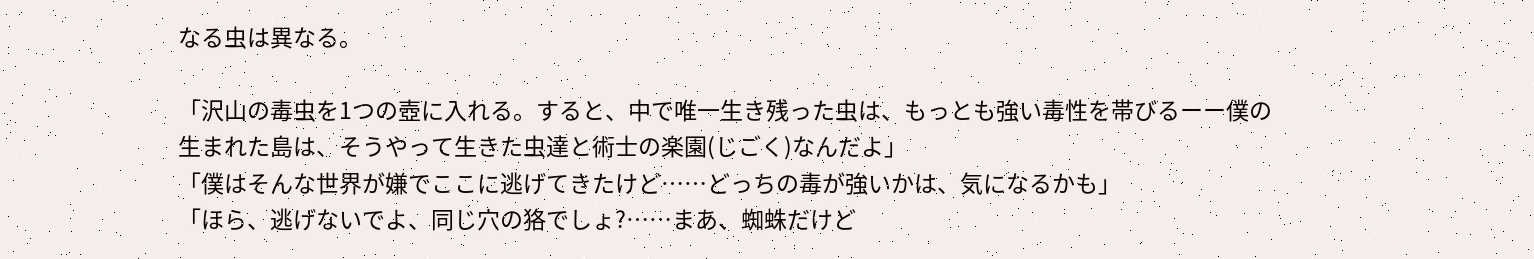なる虫は異なる。

「沢山の毒虫を1つの壺に入れる。すると、中で唯一生き残った虫は、もっとも強い毒性を帯びるーー僕の生まれた島は、そうやって生きた虫達と術士の楽園(じごく)なんだよ」
「僕はそんな世界が嫌でここに逃げてきたけど……どっちの毒が強いかは、気になるかも」
「ほら、逃げないでよ、同じ穴の狢でしょ?……まあ、蜘蛛だけど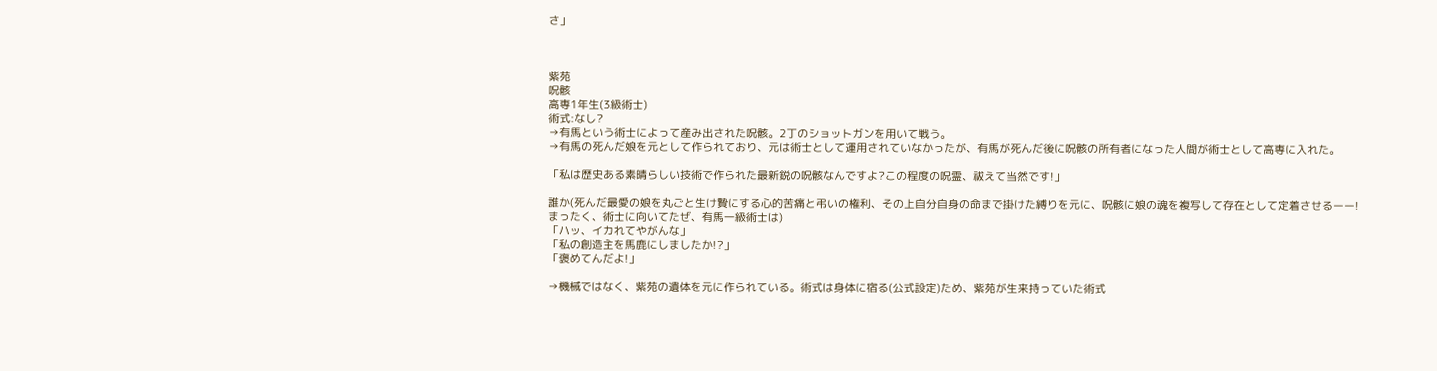さ」



紫苑
呪骸
高専1年生(3級術士)
術式:なし?
→有馬という術士によって産み出された呪骸。2丁のショットガンを用いて戦う。
→有馬の死んだ娘を元として作られており、元は術士として運用されていなかったが、有馬が死んだ後に呪骸の所有者になった人間が術士として高専に入れた。

「私は歴史ある素晴らしい技術で作られた最新鋭の呪骸なんですよ?この程度の呪霊、祓えて当然です!」

誰か(死んだ最愛の娘を丸ごと生け贄にする心的苦痛と弔いの権利、その上自分自身の命まで掛けた縛りを元に、呪骸に娘の魂を複写して存在として定着させるーー!
まったく、術士に向いてたぜ、有馬一級術士は)
「ハッ、イカれてやがんな」
「私の創造主を馬鹿にしましたか!?」
「褒めてんだよ!」

→機械ではなく、紫苑の遺体を元に作られている。術式は身体に宿る(公式設定)ため、紫苑が生来持っていた術式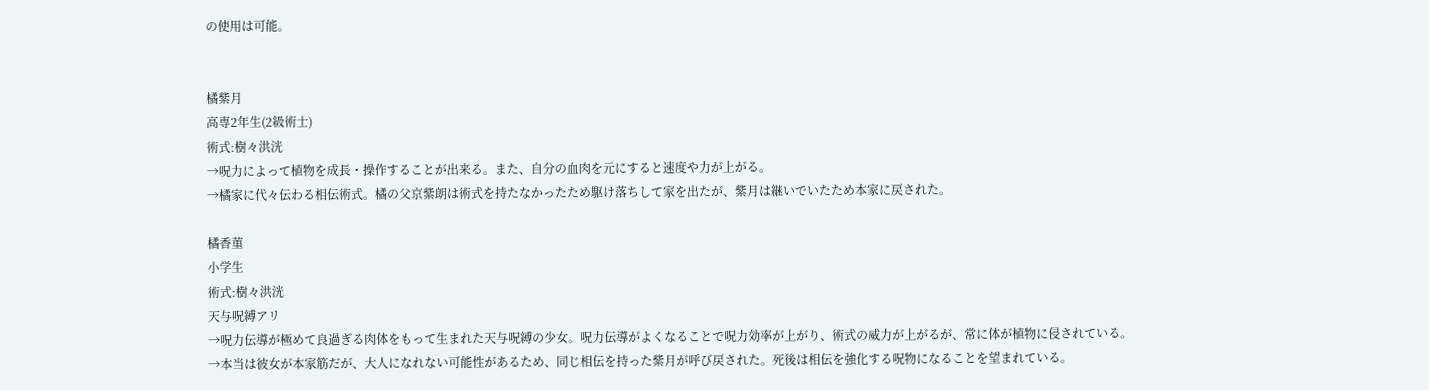の使用は可能。


橘紫月
高専2年生(2級術士)
術式:樹々洪洸
→呪力によって植物を成長・操作することが出来る。また、自分の血肉を元にすると速度や力が上がる。
→橘家に代々伝わる相伝術式。橘の父京紫朗は術式を持たなかったため駆け落ちして家を出たが、紫月は継いでいたため本家に戻された。

橘香菫
小学生
術式:樹々洪洸
天与呪縛アリ
→呪力伝導が極めて良過ぎる肉体をもって生まれた天与呪縛の少女。呪力伝導がよくなることで呪力効率が上がり、術式の威力が上がるが、常に体が植物に侵されている。
→本当は彼女が本家筋だが、大人になれない可能性があるため、同じ相伝を持った紫月が呼び戻された。死後は相伝を強化する呪物になることを望まれている。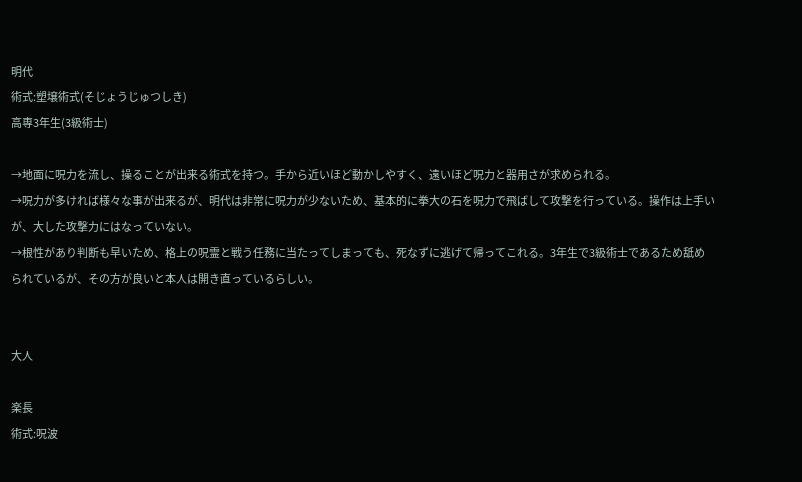明代
術式:塑壌術式(そじょうじゅつしき)
高専3年生(3級術士)

→地面に呪力を流し、操ることが出来る術式を持つ。手から近いほど動かしやすく、遠いほど呪力と器用さが求められる。
→呪力が多ければ様々な事が出来るが、明代は非常に呪力が少ないため、基本的に拳大の石を呪力で飛ばして攻撃を行っている。操作は上手いが、大した攻撃力にはなっていない。
→根性があり判断も早いため、格上の呪霊と戦う任務に当たってしまっても、死なずに逃げて帰ってこれる。3年生で3級術士であるため舐められているが、その方が良いと本人は開き直っているらしい。


大人

楽長
術式:呪波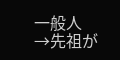一般人
→先祖が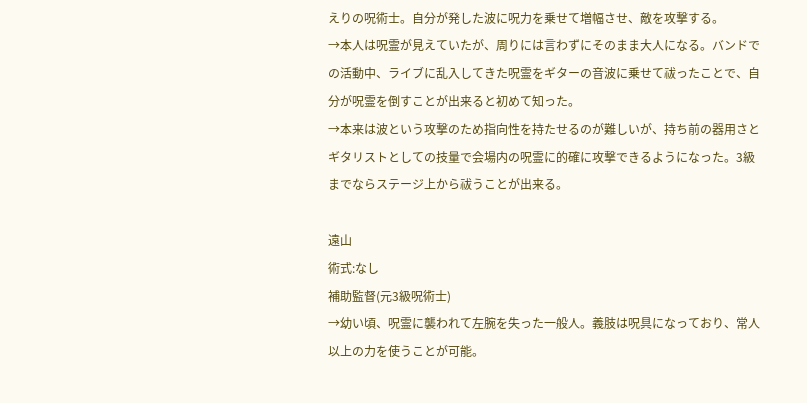えりの呪術士。自分が発した波に呪力を乗せて増幅させ、敵を攻撃する。
→本人は呪霊が見えていたが、周りには言わずにそのまま大人になる。バンドでの活動中、ライブに乱入してきた呪霊をギターの音波に乗せて祓ったことで、自分が呪霊を倒すことが出来ると初めて知った。
→本来は波という攻撃のため指向性を持たせるのが難しいが、持ち前の器用さとギタリストとしての技量で会場内の呪霊に的確に攻撃できるようになった。3級までならステージ上から祓うことが出来る。

遠山
術式:なし
補助監督(元3級呪術士)
→幼い頃、呪霊に襲われて左腕を失った一般人。義肢は呪具になっており、常人以上の力を使うことが可能。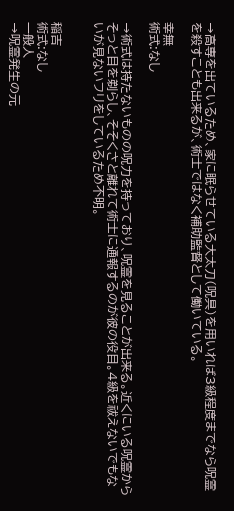→高専を出ているため、家に眠らせている大太刀(呪具)を用いれば3級程度までなら呪霊を殺すことも出来るが、術士ではなく補助監督として働いている。

幸無
術式:なし

→術式は持たないものの呪力を持っており、呪霊を見ることが出来る。近くにいる呪霊からそっと目を剃らし、そそくさと離れて術士に通報するのが彼の役目。4級を祓えないでもないが見ないフリをしているため不明。


稲吉
術式:なし
一般人
→呪霊発生の元